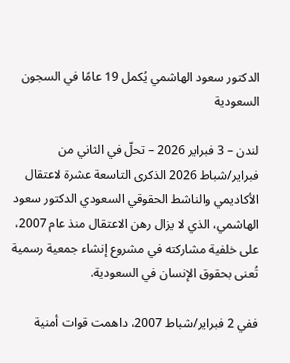الدكتور سعود الهاشمي يُكمل 19 عامًا في السجون السعودية

لندن – 3 فبراير 2026 – تحلّ في الثاني من فبراير/شباط 2026 الذكرى التاسعة عشرة لاعتقال الأكاديمي والناشط الحقوقي السعودي الدكتور سعود الهاشمي، الذي لا يزال رهن الاعتقال منذ عام 2007، على خلفية مشاركته في مشروع إنشاء جمعية رسمية تُعنى بحقوق الإنسان في السعودية.

ففي 2 فبراير/شباط 2007، داهمت قوات أمنية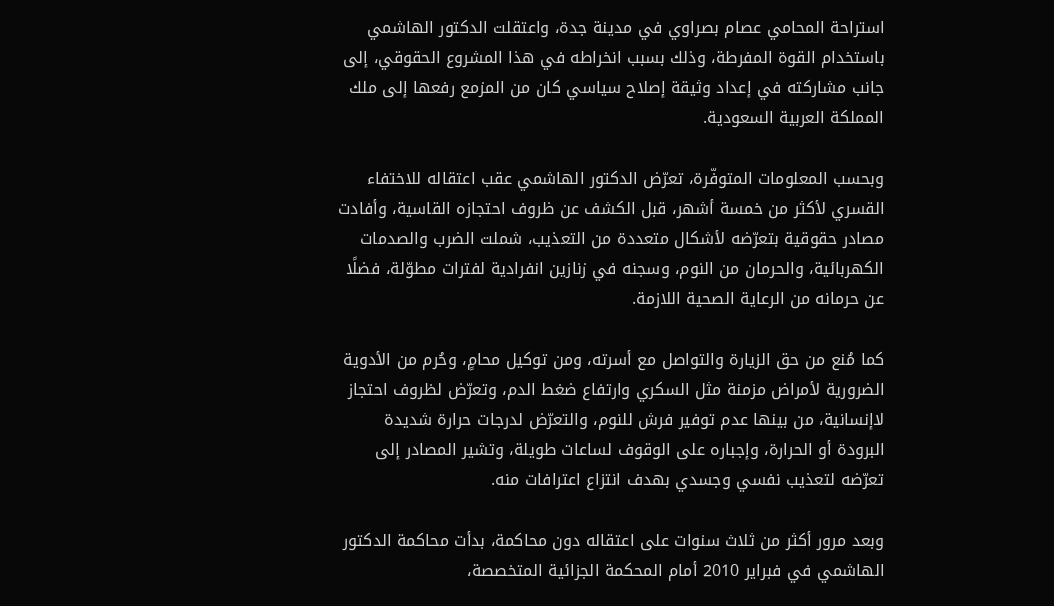استراحة المحامي عصام بصراوي في مدينة جدة، واعتقلت الدكتور الهاشمي باستخدام القوة المفرطة، وذلك بسبب انخراطه في هذا المشروع الحقوقي، إلى جانب مشاركته في إعداد وثيقة إصلاح سياسي كان من المزمع رفعها إلى ملك المملكة العربية السعودية.

وبحسب المعلومات المتوفّرة، تعرّض الدكتور الهاشمي عقب اعتقاله للاختفاء القسري لأكثر من خمسة أشهر، قبل الكشف عن ظروف احتجازه القاسية، وأفادت مصادر حقوقية بتعرّضه لأشكال متعددة من التعذيب، شملت الضرب والصدمات الكهربائية، والحرمان من النوم، وسجنه في زنازين انفرادية لفترات مطوّلة، فضلًا عن حرمانه من الرعاية الصحية اللازمة.

كما مُنع من حق الزيارة والتواصل مع أسرته، ومن توكيل محامٍ، وحُرم من الأدوية الضرورية لأمراض مزمنة مثل السكري وارتفاع ضغط الدم، وتعرّض لظروف احتجاز لاإنسانية، من بينها عدم توفير فرش للنوم، والتعرّض لدرجات حرارة شديدة البرودة أو الحرارة، وإجباره على الوقوف لساعات طويلة، وتشير المصادر إلى تعرّضه لتعذيب نفسي وجسدي بهدف انتزاع اعترافات منه.

وبعد مرور أكثر من ثلاث سنوات على اعتقاله دون محاكمة، بدأت محاكمة الدكتور الهاشمي في فبراير 2010 أمام المحكمة الجزائية المتخصصة،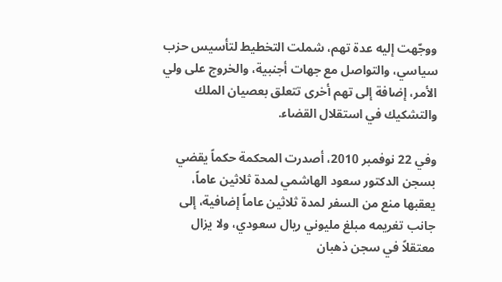ووجّهت إليه عدة تهم، شملت التخطيط لتأسيس حزب سياسي، والتواصل مع جهات أجنبية، والخروج على ولي الأمر، إضافة إلى تهم أخرى تتعلق بعصيان الملك والتشكيك في استقلال القضاء.

وفي 22 نوفمبر 2010، أصدرت المحكمة حكماً يقضي بسجن الدكتور سعود الهاشمي لمدة ثلاثين عاماً، يعقبها منع من السفر لمدة ثلاثين عاماً إضافية، إلى جانب تغريمه مبلغ مليوني ريال سعودي، ولا يزال معتقلاً في سجن ذهبان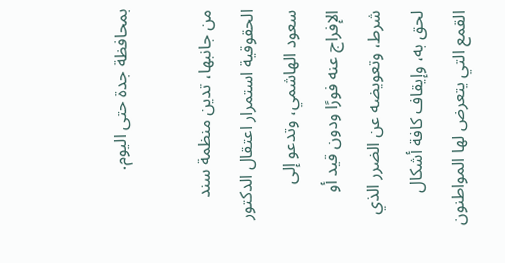بمحافظة جدة حتى اليوم.

من جانبها، تدين منظمة سند الحقوقية استمرار اعتقال الدكتور سعود الهاشمي، وتدعو إلى الإفراج عنه فورًا ودون قيد أو شرط، وتعويضه عن الضرر الذي لحق به، وإيقاف كافة أشكال القمع التي يتعرض لها المواطنون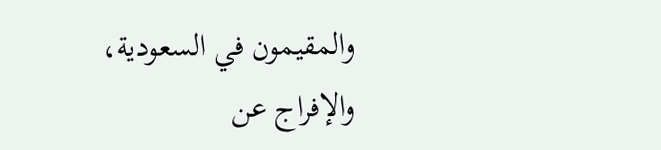والمقيمون في السعودية، والإفراج عن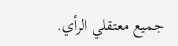جميع معتقلي الرأي.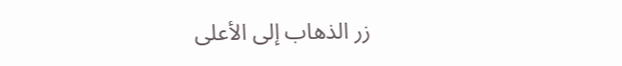زر الذهاب إلى الأعلى